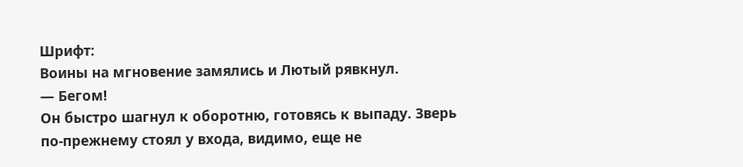Шрифт:
Воины на мгновение замялись и Лютый рявкнул.
— Бегом!
Он быстро шагнул к оборотню, готовясь к выпаду. Зверь по-прежнему стоял у входа, видимо, еще не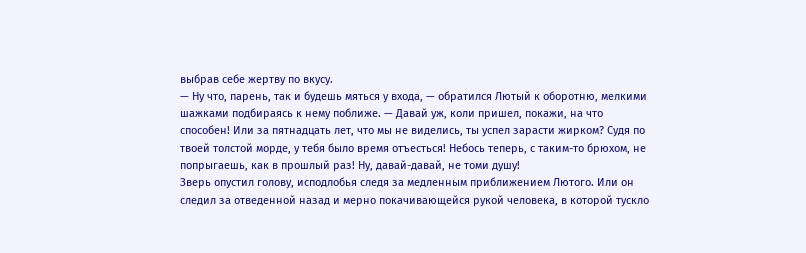выбрав себе жертву по вкусу.
— Ну что, парень, так и будешь мяться у входа, — обратился Лютый к оборотню, мелкими шажками подбираясь к нему поближе. — Давай уж, коли пришел, покажи, на что способен! Или за пятнадцать лет, что мы не виделись, ты успел зарасти жирком? Судя по твоей толстой морде, у тебя было время отъесться! Небось теперь, с таким-то брюхом, не попрыгаешь, как в прошлый раз! Ну, давай-давай, не томи душу!
Зверь опустил голову, исподлобья следя за медленным приближением Лютого. Или он следил за отведенной назад и мерно покачивающейся рукой человека, в которой тускло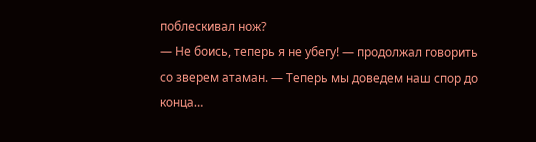поблескивал нож?
— Не боись, теперь я не убегу! — продолжал говорить со зверем атаман. — Теперь мы доведем наш спор до конца…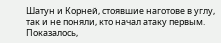Шатун и Корней, стоявшие наготове в углу, так и не поняли, кто начал атаку первым. Показалось,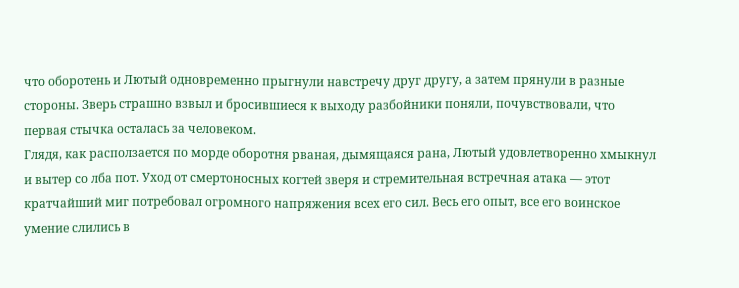что оборотень и Лютый одновременно прыгнули навстречу друг другу, а затем прянули в разные стороны. Зверь страшно взвыл и бросившиеся к выходу разбойники поняли, почувствовали, что первая стычка осталась за человеком.
Глядя, как расползается по морде оборотня рваная, дымящаяся рана, Лютый удовлетворенно хмыкнул и вытер со лба пот. Уход от смертоносных когтей зверя и стремительная встречная атака — этот кратчайший миг потребовал огромного напряжения всех его сил. Весь его опыт, все его воинское умение слились в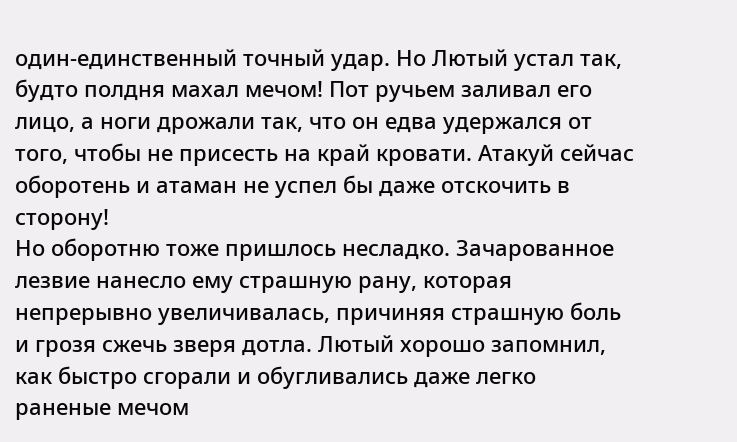один-единственный точный удар. Но Лютый устал так, будто полдня махал мечом! Пот ручьем заливал его лицо, а ноги дрожали так, что он едва удержался от того, чтобы не присесть на край кровати. Атакуй сейчас оборотень и атаман не успел бы даже отскочить в сторону!
Но оборотню тоже пришлось несладко. Зачарованное лезвие нанесло ему страшную рану, которая непрерывно увеличивалась, причиняя страшную боль и грозя сжечь зверя дотла. Лютый хорошо запомнил, как быстро сгорали и обугливались даже легко раненые мечом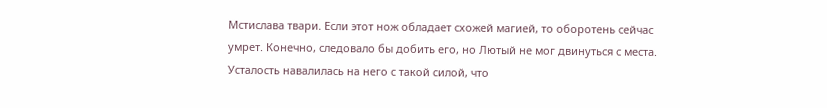Мстислава твари. Если этот нож обладает схожей магией, то оборотень сейчас умрет. Конечно, следовало бы добить его, но Лютый не мог двинуться с места. Усталость навалилась на него с такой силой, что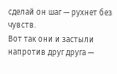сделай он шаг — рухнет без чувств.
Вот так они и застыли напротив друг друга —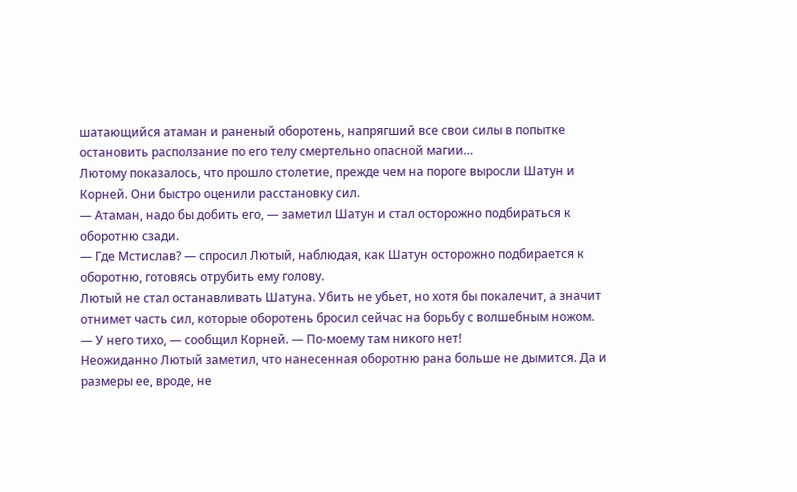шатающийся атаман и раненый оборотень, напрягший все свои силы в попытке остановить расползание по его телу смертельно опасной магии…
Лютому показалось, что прошло столетие, прежде чем на пороге выросли Шатун и Корней. Они быстро оценили расстановку сил.
— Атаман, надо бы добить его, — заметил Шатун и стал осторожно подбираться к оборотню сзади.
— Где Мстислав? — спросил Лютый, наблюдая, как Шатун осторожно подбирается к оборотню, готовясь отрубить ему голову.
Лютый не стал останавливать Шатуна. Убить не убьет, но хотя бы покалечит, а значит отнимет часть сил, которые оборотень бросил сейчас на борьбу с волшебным ножом.
— У него тихо, — сообщил Корней. — По-моему там никого нет!
Неожиданно Лютый заметил, что нанесенная оборотню рана больше не дымится. Да и размеры ее, вроде, не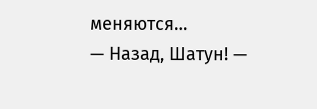меняются…
— Назад, Шатун! —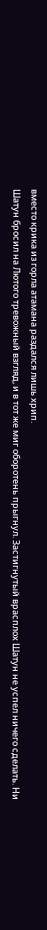вместо крика из горла атамана раздался лишь хрип.
Шатун бросил на Лютого тревожный взгляд, и в тот же миг оборотень прыгнул. Застигнутый врасплох Шатун не успел ничего сделать. Ни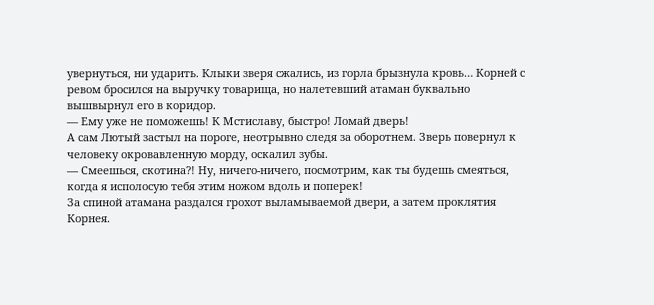увернуться, ни ударить. Клыки зверя сжались, из горла брызнула кровь… Корней с ревом бросился на выручку товарища, но налетевший атаман буквально вышвырнул его в коридор.
— Ему уже не поможешь! К Мстиславу, быстро! Ломай дверь!
А сам Лютый застыл на пороге, неотрывно следя за оборотнем. Зверь повернул к человеку окровавленную морду, оскалил зубы.
— Смеешься, скотина?! Ну, ничего-ничего, посмотрим, как ты будешь смеяться, когда я исполосую тебя этим ножом вдоль и поперек!
За спиной атамана раздался грохот выламываемой двери, а затем проклятия Корнея.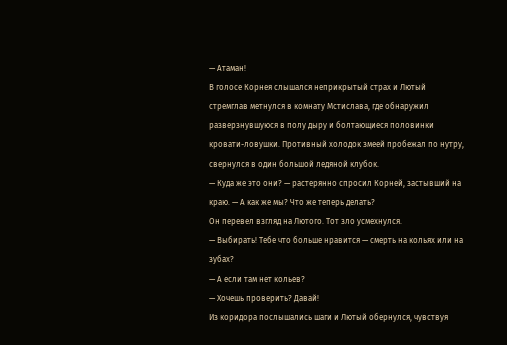— Атаман!
В голосе Корнея слышался неприкрытый страх и Лютый стремглав метнулся в комнату Мстислава, где обнаружил разверзнувшуюся в полу дыру и болтающиеся половинки кровати-ловушки. Противный холодок змеей пробежал по нутру, свернулся в один большой ледяной клубок.
— Куда же это они? — растерянно спросил Корней, застывший на краю. — А как же мы? Что же теперь делать?
Он перевел взгляд на Лютого. Тот зло усмехнулся.
— Выбирать! Тебе что больше нравится — смерть на кольях или на зубах?
— А если там нет кольев?
— Хочешь проверить? Давай!
Из коридора послышались шаги и Лютый обернулся, чувствуя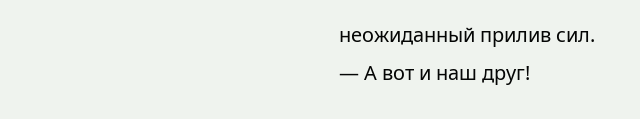неожиданный прилив сил.
— А вот и наш друг!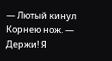— Лютый кинул Корнею нож. — Держи! Я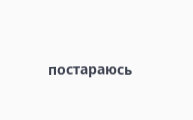постараюсь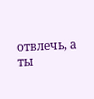отвлечь, а ты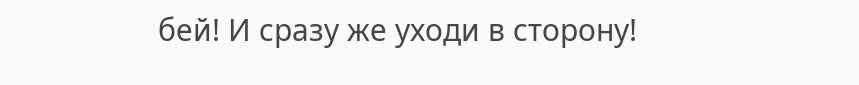бей! И сразу же уходи в сторону!